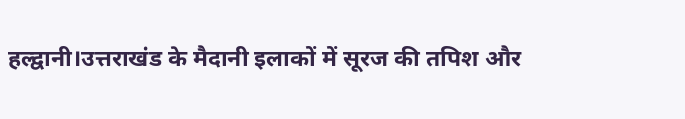हल्द्वानी।उत्तराखंड के मैदानी इलाकों में सूरज की तपिश और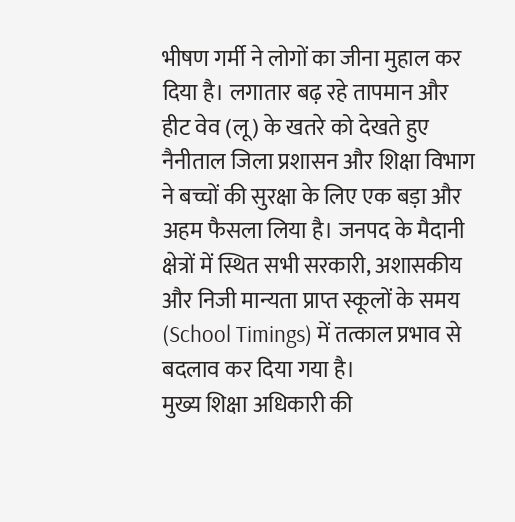भीषण गर्मी ने लोगों का जीना मुहाल कर दिया है। लगातार बढ़ रहे तापमान और हीट वेव (लू) के खतरे को देखते हुए नैनीताल जिला प्रशासन और शिक्षा विभाग ने बच्चों की सुरक्षा के लिए एक बड़ा और अहम फैसला लिया है। जनपद के मैदानी क्षेत्रों में स्थित सभी सरकारी, अशासकीय और निजी मान्यता प्राप्त स्कूलों के समय (School Timings) में तत्काल प्रभाव से बदलाव कर दिया गया है।
मुख्य शिक्षा अधिकारी की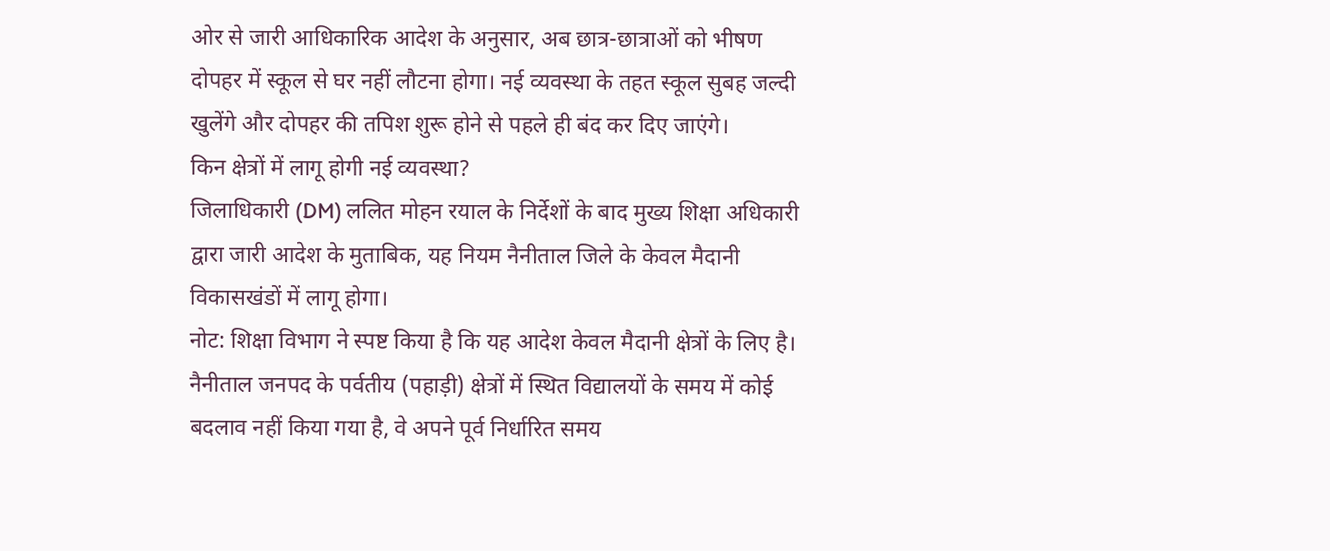ओर से जारी आधिकारिक आदेश के अनुसार, अब छात्र-छात्राओं को भीषण दोपहर में स्कूल से घर नहीं लौटना होगा। नई व्यवस्था के तहत स्कूल सुबह जल्दी खुलेंगे और दोपहर की तपिश शुरू होने से पहले ही बंद कर दिए जाएंगे।
किन क्षेत्रों में लागू होगी नई व्यवस्था?
जिलाधिकारी (DM) ललित मोहन रयाल के निर्देशों के बाद मुख्य शिक्षा अधिकारी द्वारा जारी आदेश के मुताबिक, यह नियम नैनीताल जिले के केवल मैदानी विकासखंडों में लागू होगा।
नोट: शिक्षा विभाग ने स्पष्ट किया है कि यह आदेश केवल मैदानी क्षेत्रों के लिए है। नैनीताल जनपद के पर्वतीय (पहाड़ी) क्षेत्रों में स्थित विद्यालयों के समय में कोई बदलाव नहीं किया गया है, वे अपने पूर्व निर्धारित समय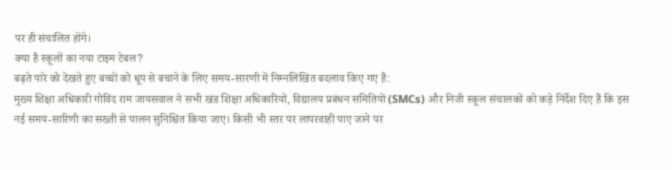पर ही संचालित होंगे।
क्या है स्कूलों का नया टाइम टेबल?
बढ़ते पारे को देखते हुए बच्चों को धूप से बचाने के लिए समय-सारणी में निम्नलिखित बदलाव किए गए हैं:
मुख्य शिक्षा अधिकारी गोविंद राम जायसवाल ने सभी खंड शिक्षा अधिकारियों, विद्यालय प्रबंधन समितियों (SMCs) और निजी स्कूल संचालकों को कड़े निर्देश दिए हैं कि इस नई समय-सारिणी का सख्ती से पालन सुनिश्चित किया जाए। किसी भी स्तर पर लापरवाही पाए जाने पर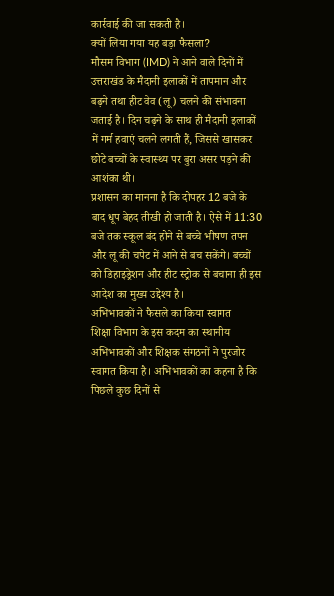कार्रवाई की जा सकती है।
क्यों लिया गया यह बड़ा फैसला?
मौसम विभाग (IMD) ने आने वाले दिनों में उत्तराखंड के मैदानी इलाकों में तापमान और बढ़ने तथा हीट वेव (लू) चलने की संभावना जताई है। दिन चढ़ने के साथ ही मैदानी इलाकों में गर्म हवाएं चलने लगती हैं, जिससे खासकर छोटे बच्चों के स्वास्थ्य पर बुरा असर पड़ने की आशंका थी।
प्रशासन का मानना है कि दोपहर 12 बजे के बाद धूप बेहद तीखी हो जाती है। ऐसे में 11:30 बजे तक स्कूल बंद होने से बच्चे भीषण तपन और लू की चपेट में आने से बच सकेंगे। बच्चों को डिहाइड्रेशन और हीट स्ट्रोक से बचाना ही इस आदेश का मुख्य उद्देश्य है।
अभिभावकों ने फैसले का किया स्वागत
शिक्षा विभाग के इस कदम का स्थानीय अभिभावकों और शिक्षक संगठनों ने पुरजोर स्वागत किया है। अभिभावकों का कहना है कि पिछले कुछ दिनों से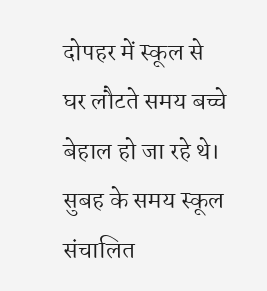दोपहर में स्कूल से घर लौटते समय बच्चे बेहाल हो जा रहे थे। सुबह के समय स्कूल संचालित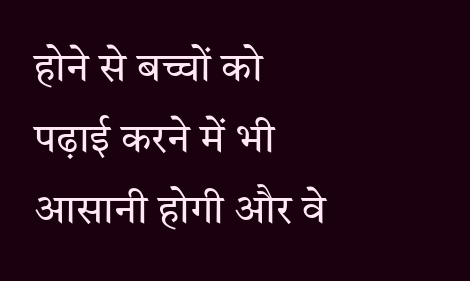होने से बच्चों को पढ़ाई करने में भी आसानी होगी और वे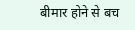बीमार होने से बच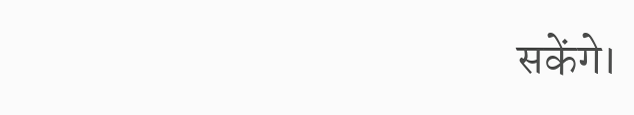सकेंगे।